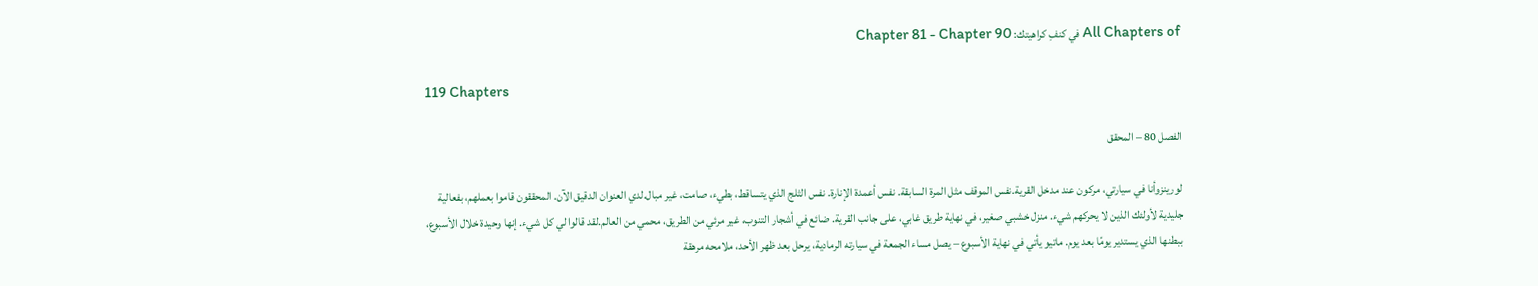All Chapters of في كنفِ كراهيتك: Chapter 81 - Chapter 90

119 Chapters

الفصل 80 – المحقق

لورينزوأنا في سيارتي، مركون عند مدخل القرية.نفس الموقف مثل المرة السابقة. نفس أعمدة الإنارة. نفس الثلج الذي يتساقط، بطيء، صامت، غير مبال.لدي العنوان الدقيق الآن. المحققون قاموا بعملهم، بفعالية جليدية لأولئك الذين لا يحركهم شيء. منزل خشبي صغير، في نهاية طريق غابي، على جانب القرية. ضائع في أشجار التنوب، غير مرئي من الطريق، محمي من العالم.لقد قالوا لي كل شيء. إنها وحيدة خلال الأسبوع، ببطنها الذي يستدير يومًا بعد يوم. ماتيو يأتي في نهاية الأسبوع – يصل مساء الجمعة في سيارته الرمادية، يرحل بعد ظهر الأحد، ملامحه مرهقة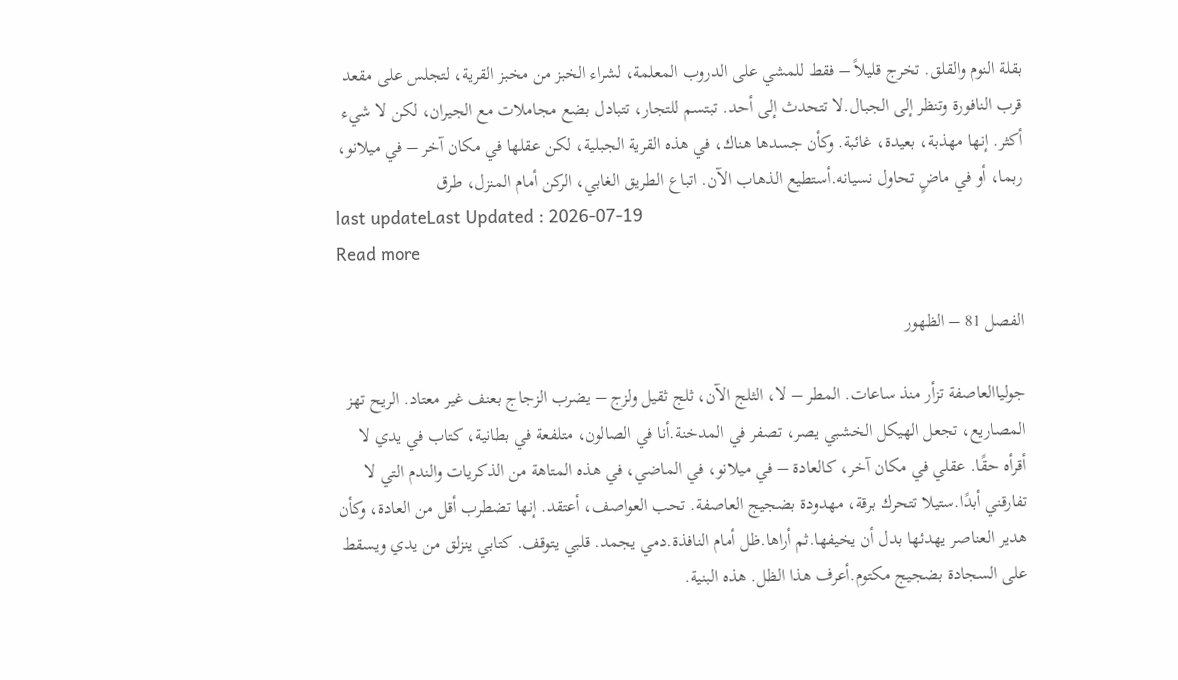بقلة النوم والقلق. تخرج قليلاً – فقط للمشي على الدروب المعلمة، لشراء الخبز من مخبز القرية، لتجلس على مقعد قرب النافورة وتنظر إلى الجبال.لا تتحدث إلى أحد. تبتسم للتجار، تتبادل بضع مجاملات مع الجيران، لكن لا شيء أكثر. إنها مهذبة، بعيدة، غائبة. وكأن جسدها هناك، في هذه القرية الجبلية، لكن عقلها في مكان آخر – في ميلانو، ربما، أو في ماضٍ تحاول نسيانه.أستطيع الذهاب الآن. اتباع الطريق الغابي، الركن أمام المنزل، طرق
last updateLast Updated : 2026-07-19
Read more

الفصل 81 – الظهور

جولياالعاصفة تزأر منذ ساعات. المطر – لا، الثلج الآن، ثلج ثقيل ولزج – يضرب الزجاج بعنف غير معتاد. الريح تهز المصاريع، تجعل الهيكل الخشبي يصر، تصفر في المدخنة.أنا في الصالون، متلفعة في بطانية، كتاب في يدي لا أقرأه حقًا. عقلي في مكان آخر، كالعادة – في ميلانو، في الماضي، في هذه المتاهة من الذكريات والندم التي لا تفارقني أبدًا.ستيلا تتحرك برقة، مهدودة بضجيج العاصفة. تحب العواصف، أعتقد. إنها تضطرب أقل من العادة، وكأن هدير العناصر يهدئها بدل أن يخيفها.ثم أراها.ظل أمام النافذة.دمي يجمد. قلبي يتوقف. كتابي ينزلق من يدي ويسقط على السجادة بضجيج مكتوم.أعرف هذا الظل. هذه البنية.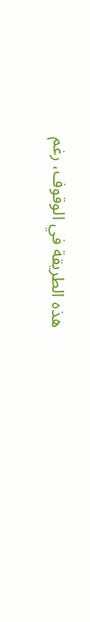هذه الطريقة في الوقوف، رغم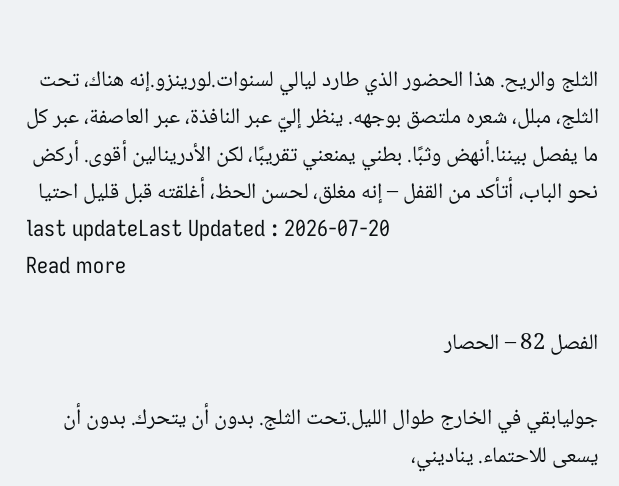الثلج والريح. هذا الحضور الذي طارد ليالي لسنوات.لورينزو.إنه هناك، تحت الثلج، مبلل، شعره ملتصق بوجهه. ينظر إليّ عبر النافذة، عبر العاصفة، عبر كل ما يفصل بيننا.أنهض وثبًا. بطني يمنعني تقريبًا، لكن الأدرينالين أقوى. أركض نحو الباب، أتأكد من القفل – إنه مغلق، لحسن الحظ، أغلقته قبل قليل احتيا
last updateLast Updated : 2026-07-20
Read more

الفصل 82 – الحصار

جوليابقي في الخارج طوال الليل.تحت الثلج. بدون أن يتحرك. بدون أن يسعى للاحتماء. يناديني،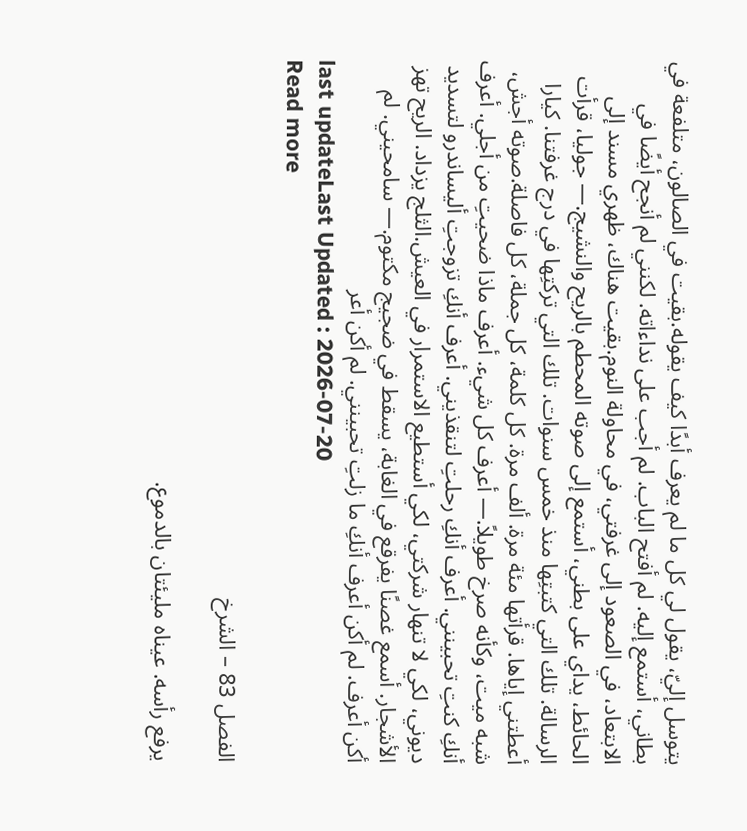يتوسل إليّ، يقول لي كل ما لم يعرف أبدًا كيف يقوله.بقيت في الصالون، متلفعة في بطاني، أستمع إليه. لم أفتح الباب. لم أجب على نداءاته. لكنني لم أنجح أيضًا في الابتعاد، في الصعود إلى غرفتي، في محاولة النوم.بقيت هناك، ظهري مسند إلى الحائط، يداي على بطني، أستمع إلى صوته المحطم بالريح والنشيج.— جوليا، قرأت الرسالة. تلك التي كتبتِها منذ خمس سنوات. تلك التي تركتِها في درج غرفتنا. كيارا أعطتني إياها. قرأتها مئة مرة. ألف مرة. كل كلمة، كل جملة، كل فاصلة.صوته أجش، شبه ميت، وكأنه صرخ طويلاً.— أعرف كل شيء. أعرف ماذا ضحيتِ من أجلي. أعرف أنكِ كنتِ تحبينني. أعرف أنكِ رحلتِ لتنقذيني. أعرف أنكِ تزوجتِ أليساندرو لتسديد ديوني، لكي لا تنهار شركتي، لكي أستطيع الاستمرار في العيش.الثلج يزداد. الريح تهز الأشجار. أسمع غصنًا يفرقع في الغابة، يسقط في ضجيج مكتوم.— سامحيني. لم أكن أعرف. لم أكن أعرف أنكِ ما زلتِ تحبينني. لم أكن أعر
last updateLast Updated : 2026-07-20
Read more

الفصل 83 – الشرخ

يرفع رأسه. عيناه مليئتان بالدموع.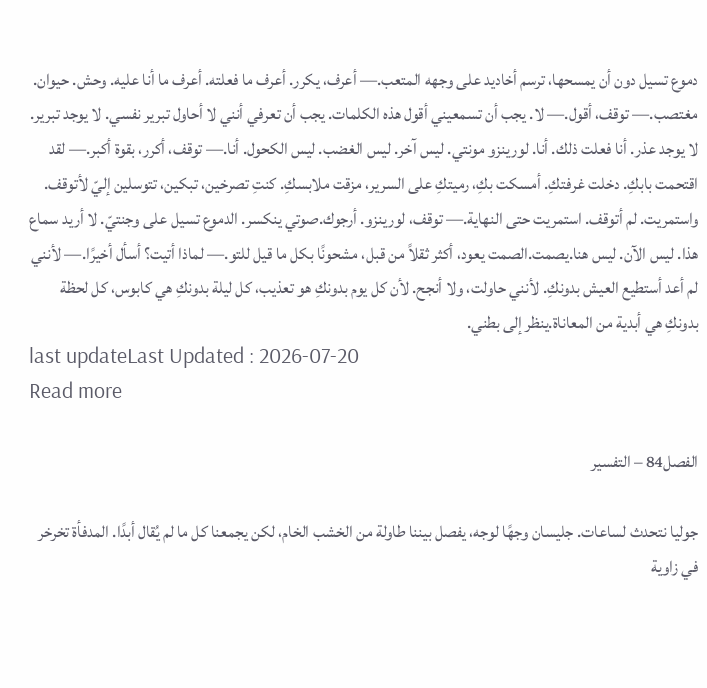دموع تسيل دون أن يمسحها، ترسم أخاديد على وجهه المتعب.— أعرف، يكرر. أعرف ما فعلته. أعرف ما أنا عليه. وحش. حيوان. مغتصب.— توقف، أقول.— لا. يجب أن تسمعيني أقول هذه الكلمات. يجب أن تعرفي أنني لا أحاول تبرير نفسي. لا يوجد تبرير. لا يوجد عذر. أنا فعلت ذلك. أنا. لورينزو مونتي. ليس آخر. ليس الغضب. ليس الكحول. أنا.— توقف، أكرر، بقوة أكبر.— لقد اقتحمت بابكِ. دخلت غرفتكِ. أمسكت بكِ، رميتكِ على السرير، مزقت ملابسكِ. كنتِ تصرخين، تبكين، تتوسلين إليّ لأتوقف. واستمريت. لم أتوقف. استمريت حتى النهاية.— توقف، لورينزو. أرجوك.صوتي ينكسر. الدموع تسيل على وجنتيّ. لا أريد سماع هذا. ليس الآن. ليس هنا.يصمت.الصمت يعود، أكثر ثقلاً من قبل، مشحونًا بكل ما قيل للتو.— لماذا أتيت؟ أسأل أخيرًا.— لأنني لم أعد أستطيع العيش بدونكِ. لأنني حاولت، ولا أنجح. لأن كل يوم بدونكِ هو تعذيب، كل ليلة بدونكِ هي كابوس، كل لحظة بدونكِ هي أبدية من المعاناة.ينظر إلى بطني.
last updateLast Updated : 2026-07-20
Read more

الفصل84 – التفسير

جوليا نتحدث لساعات. جليسان وجهًا لوجه، يفصل بيننا طاولة من الخشب الخام، لكن يجمعنا كل ما لم يُقال أبدًا. المدفأة تخرخر في زاوية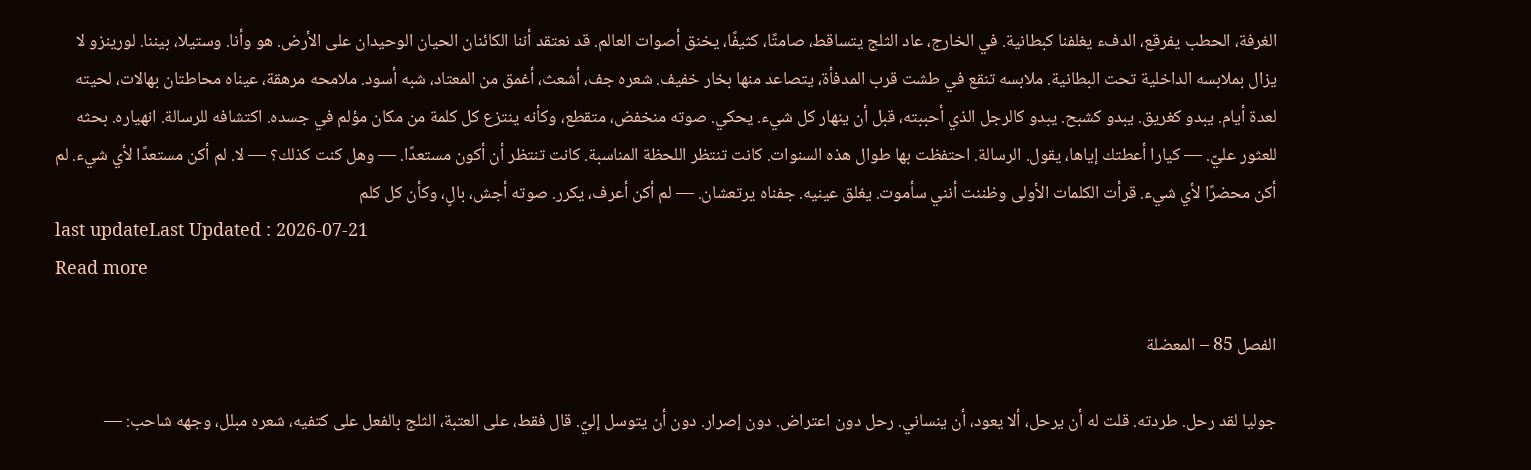الغرفة، الحطب يفرقع، الدفء يغلفنا كبطانية. في الخارج، عاد الثلج يتساقط، صامتًا، كثيفًا، يخنق أصوات العالم. قد نعتقد أننا الكائنان الحيان الوحيدان على الأرض. هو وأنا. وستيلا، بيننا. لورينزو لا يزال بملابسه الداخلية تحت البطانية. ملابسه تنقع في طشت قرب المدفأة، يتصاعد منها بخار خفيف. شعره جف، أشعث، أغمق من المعتاد، شبه أسود. ملامحه مرهقة، عيناه محاطتان بهالات، لحيته لعدة أيام. يبدو كغريق. يبدو كشبح. يبدو كالرجل الذي أحببته، قبل أن ينهار كل شيء. يحكي. صوته منخفض، متقطع، وكأنه ينتزع كل كلمة من مكان مؤلم في جسده. اكتشافه للرسالة. انهياره. بحثه للعثور عليّ. — كيارا أعطتك إياها، يقول. الرسالة. احتفظت بها طوال هذه السنوات. كانت تنتظر اللحظة المناسبة. كانت تنتظر أن أكون مستعدًا. — وهل كنت كذلك؟ — لا. لم أكن مستعدًا لأي شيء. لم أكن محضرًا لأي شيء. قرأت الكلمات الأولى وظننت أنني سأموت. يغلق عينيه. جفناه يرتعشان. — لم أكن أعرف، يكرر. صوته أجش، بالٍ، وكأن كل كلم
last updateLast Updated : 2026-07-21
Read more

الفصل 85 – المعضلة

جوليا لقد رحل. طردته. قلت له أن يرحل، ألا يعود، أن ينساني. رحل دون اعتراض. دون إصرار. دون أن يتوسل إليّ. قال فقط، على العتبة، الثلج بالفعل على كتفيه، شعره مبلل، وجهه شاحب: —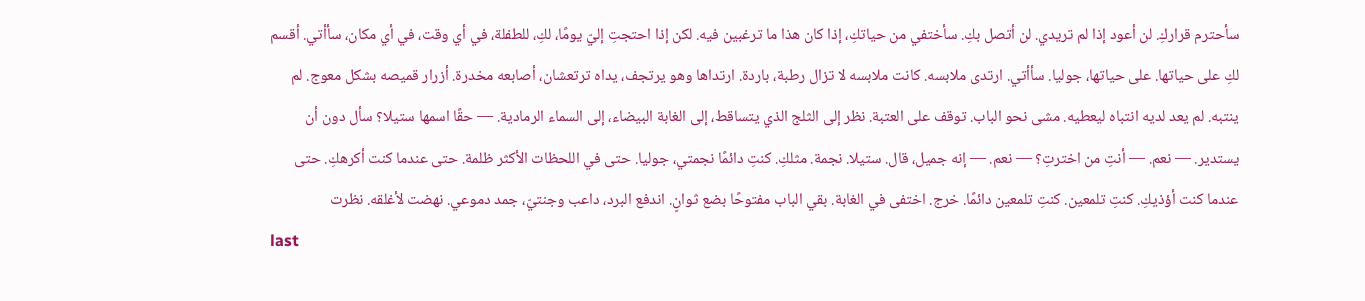سأحترم قراركِ. لن أعود إذا لم تريدي. لن أتصل بكِ. سأختفي من حياتكِ، إذا كان هذا ما ترغبين فيه. لكن إذا احتجتِ إليّ يومًا، لكِ، للطفلة، في أي وقت، في أي مكان، سأأتي. أقسم لكِ على حياتها. على حياتها، جوليا. سأأتي. ارتدى ملابسه. كانت ملابسه لا تزال رطبة، باردة. ارتداها وهو يرتجف، يداه ترتعشان، أصابعه مخدرة. أزرار قميصه بشكل معوج. لم ينتبه. لم يعد لديه انتباه ليعطيه. مشى نحو الباب. توقف على العتبة. نظر إلى الثلج الذي يتساقط، إلى الغابة البيضاء، إلى السماء الرمادية. — حقًا اسمها ستيلا؟ سأل دون أن يستدير. — نعم. — أنتِ من اخترتِ؟ — نعم. — إنه جميل، قال. ستيلا. نجمة. مثلكِ. كنتِ دائمًا نجمتي، جوليا. حتى في اللحظات الأكثر ظلمة. حتى عندما كنت أكرهكِ. حتى عندما كنت أؤذيكِ. كنتِ تلمعين. كنتِ تلمعين دائمًا. خرج. اختفى في الغابة. بقي الباب مفتوحًا بضع ثوانٍ. اندفع البرد، داعب وجنتيّ، جمد دموعي. نهضت لأغلقه. نظرت
last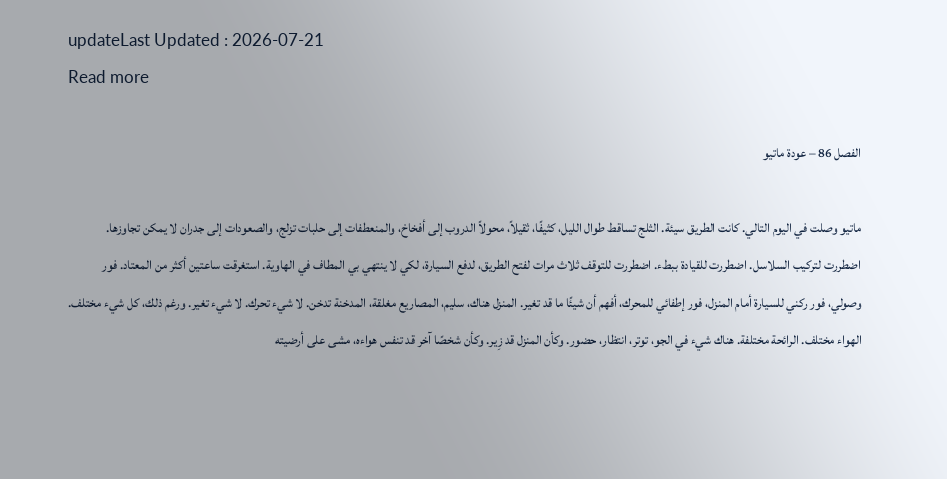updateLast Updated : 2026-07-21
Read more

الفصل 86 – عودة ماتيو

ماتيو وصلت في اليوم التالي. كانت الطريق سيئة. الثلج تساقط طوال الليل، كثيفًا، ثقيلاً، محولاً الدروب إلى أفخاخ، والمنعطفات إلى حلبات تزلج، والصعودات إلى جدران لا يمكن تجاوزها. اضطررت لتركيب السلاسل. اضطررت للقيادة ببطء. اضطررت للتوقف ثلاث مرات لفتح الطريق، لدفع السيارة، لكي لا ينتهي بي المطاف في الهاوية. استغرقت ساعتين أكثر من المعتاد. فور وصولي، فور ركني للسيارة أمام المنزل، فور إطفائي للمحرك، أفهم أن شيئًا ما قد تغير. المنزل هناك، سليم، المصاريع مغلقة، المدخنة تدخن. لا شيء تحرك. لا شيء تغير. ورغم ذلك، كل شيء مختلف. الهواء مختلف. الرائحة مختلفة. هناك شيء في الجو، توتر، انتظار، حضور. وكأن المنزل قد زِير. وكأن شخصًا آخر قد تنفس هواءه، مشى على أرضيته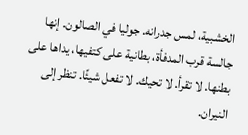الخشبية، لمس جدرانه. جوليا في الصالون. إنها جالسة قرب المدفأة، بطانية على كتفيها، يداها على بطنها. لا تقرأ. لا تحيك. لا تفعل شيئًا. تنظر إلى النيران.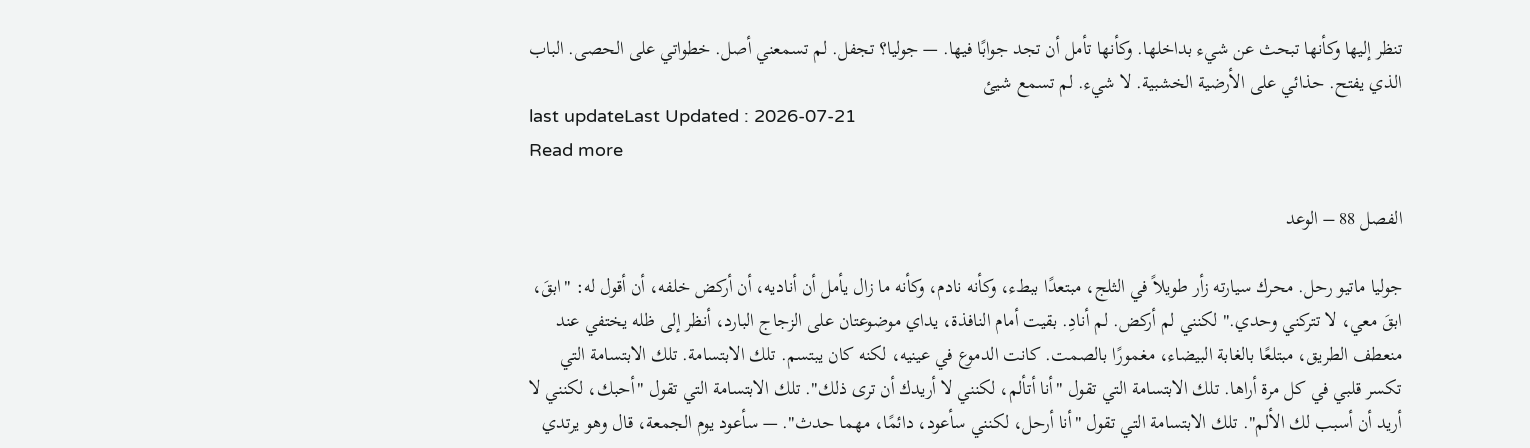تنظر إليها وكأنها تبحث عن شيء بداخلها. وكأنها تأمل أن تجد جوابًا فيها. — جوليا؟ تجفل. لم تسمعني أصل. خطواتي على الحصى. الباب الذي يفتح. حذائي على الأرضية الخشبية. لا شيء. لم تسمع شيئ
last updateLast Updated : 2026-07-21
Read more

الفصل 88 – الوعد

جوليا ماتيو رحل. محرك سيارته زأر طويلاً في الثلج، مبتعدًا ببطء، وكأنه نادم، وكأنه ما زال يأمل أن أناديه، أن أركض خلفه، أن أقول له: "ابقَ، ابقَ معي، لا تتركني وحدي." لكنني لم أركض. لم أنادِ. بقيت أمام النافذة، يداي موضوعتان على الزجاج البارد، أنظر إلى ظله يختفي عند منعطف الطريق، مبتلعًا بالغابة البيضاء، مغمورًا بالصمت. كانت الدموع في عينيه، لكنه كان يبتسم. تلك الابتسامة. تلك الابتسامة التي تكسر قلبي في كل مرة أراها. تلك الابتسامة التي تقول "أنا أتألم، لكنني لا أريدك أن ترى ذلك". تلك الابتسامة التي تقول "أحبك، لكنني لا أريد أن أسبب لك الألم". تلك الابتسامة التي تقول "أنا أرحل، لكنني سأعود، دائمًا، مهما حدث". — سأعود يوم الجمعة، قال وهو يرتدي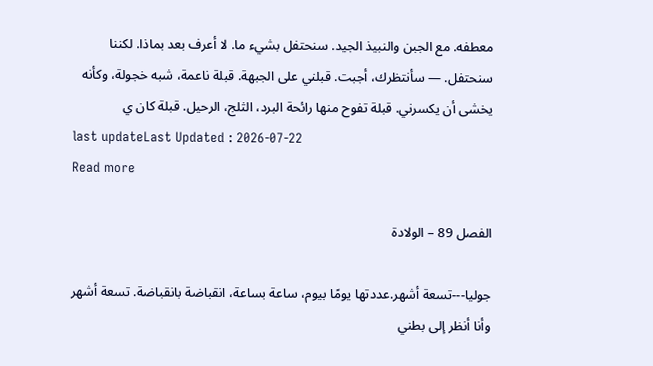معطفه. مع الجبن والنبيذ الجيد. سنحتفل بشيء ما. لا أعرف بعد بماذا. لكننا سنحتفل. — سأنتظرك، أجبت. قبلني على الجبهة. قبلة ناعمة، شبه خجولة، وكأنه يخشى أن يكسرني. قبلة تفوح منها رائحة البرد، الثلج، الرحيل. قبلة كان ي
last updateLast Updated : 2026-07-22
Read more

الفصل 89 – الولادة

جوليا---تسعة أشهر.عددتها يومًا بيوم، ساعة بساعة، انقباضة بانقباضة. تسعة أشهر وأنا أنظر إلى بطني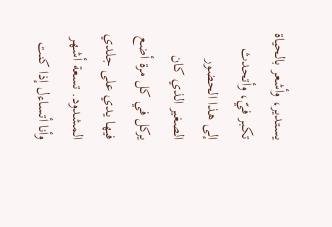يستدير، وأشعر بالحياة تكبر فيّ، وأتحدث إلى هذا الحضور الصغير الذي كان يركل في كل مرة أضع فيها يدي على جلدي المشدود. تسعة أشهر وأنا أتساءل إذا كنت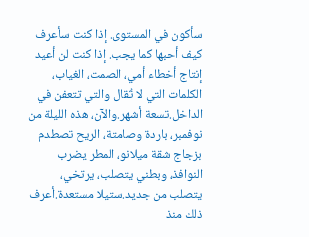سأكون في المستوى. إذا كنت سأعرف كيف أحبها كما يجب. إذا كنت لن أعيد إنتاج أخطاء أمي، الصمت، الغياب، الكلمات التي لا تُقال والتي تتعفن في الداخل.تسعة أشهر.والآن، هذه الليلة من نوفمبر، باردة وصامتة، الريح تصطدم بزجاج شقة ميلانو، المطر يضرب النوافذ، وبطني يتصلب، يرتخي، يتصلب من جديد.ستيلا مستعدة.أعرف ذلك منذ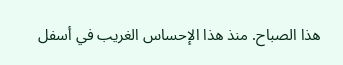هذا الصباح. منذ هذا الإحساس الغريب في أسفل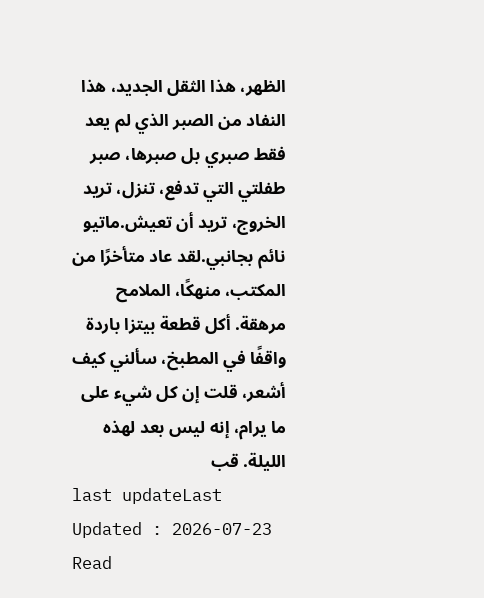الظهر، هذا الثقل الجديد، هذا النفاد من الصبر الذي لم يعد فقط صبري بل صبرها، صبر طفلتي التي تدفع، تنزل، تريد الخروج، تريد أن تعيش.ماتيو نائم بجانبي.لقد عاد متأخرًا من المكتب، منهكًا، الملامح مرهقة. أكل قطعة بيتزا باردة واقفًا في المطبخ، سألني كيف أشعر، قلت إن كل شيء على ما يرام، إنه ليس بعد لهذه الليلة. قب
last updateLast Updated : 2026-07-23
Read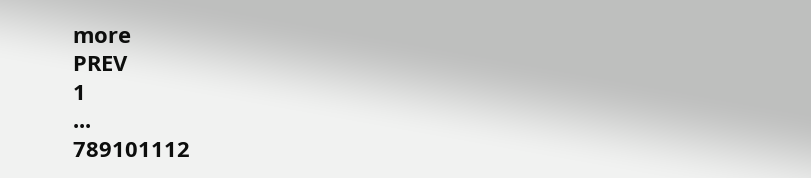more
PREV
1
...
789101112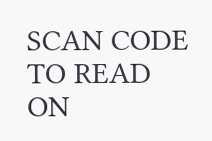SCAN CODE TO READ ON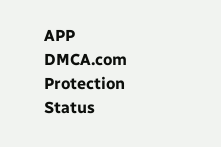APP
DMCA.com Protection Status